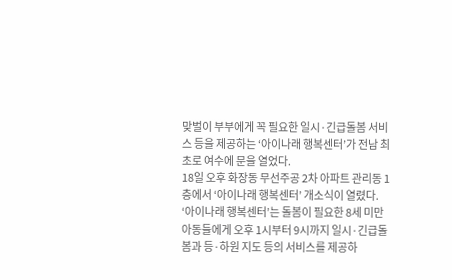맞벌이 부부에게 꼭 필요한 일시·긴급돌봄 서비스 등을 제공하는 ‘아이나래 행복센터’가 전남 최초로 여수에 문을 열었다.
18일 오후 화장동 무선주공 2차 아파트 관리동 1층에서 ‘아이나래 행복센터’ 개소식이 열렸다.
‘아이나래 행복센터’는 돌봄이 필요한 8세 미만 아동들에게 오후 1시부터 9시까지 일시·긴급돌봄과 등·하원 지도 등의 서비스를 제공하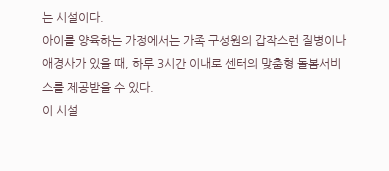는 시설이다.
아이를 양육하는 가정에서는 가족 구성원의 갑작스런 질병이나 애경사가 있을 때, 하루 3시간 이내로 센터의 맞춤형 돌봄서비스를 제공받을 수 있다.
이 시설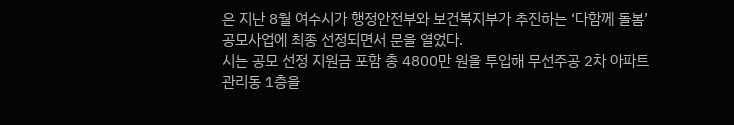은 지난 8월 여수시가 행정안전부와 보건복지부가 추진하는 ‘다함께 돌봄’ 공모사업에 최종 선정되면서 문을 열었다.
시는 공모 선정 지원금 포함 총 4800만 원을 투입해 무선주공 2차 아파트 관리동 1층을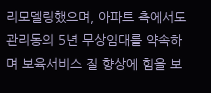리모델링했으며, 아파트 측에서도 관리동의 5년 무상임대를 약속하며 보육서비스 질 향상에 힘을 보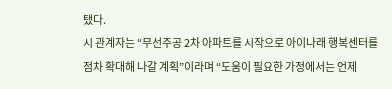탰다.
시 관계자는 “무선주공 2차 아파트를 시작으로 아이나래 행복센터를 점차 확대해 나갈 계획”이라며 “도움이 필요한 가정에서는 언제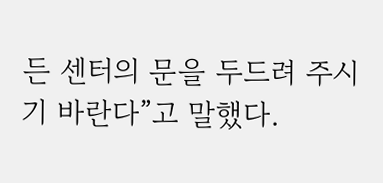든 센터의 문을 두드려 주시기 바란다”고 말했다.